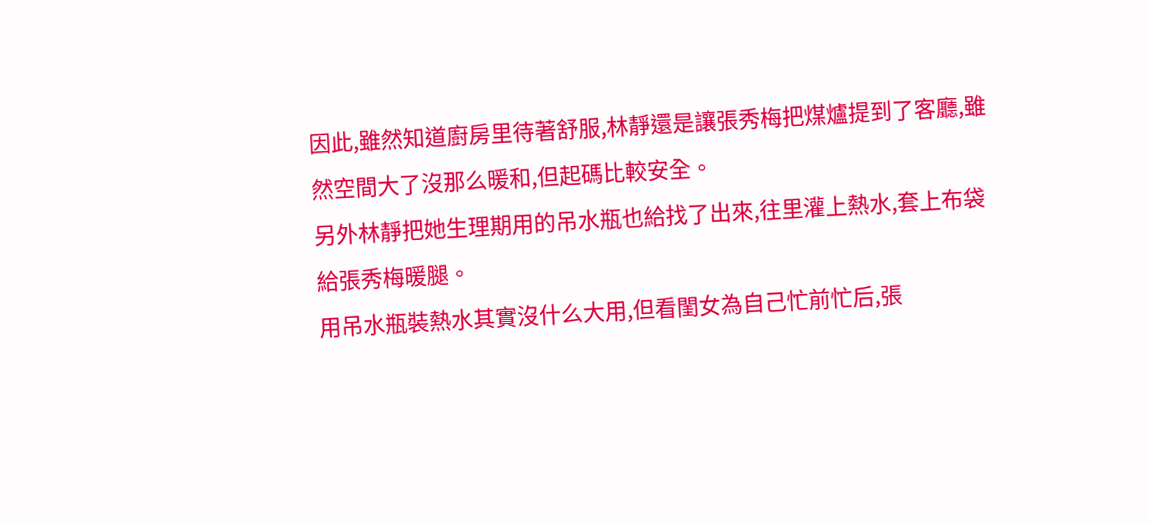因此,雖然知道廚房里待著舒服,林靜還是讓張秀梅把煤爐提到了客廳,雖然空間大了沒那么暖和,但起碼比較安全。
另外林靜把她生理期用的吊水瓶也給找了出來,往里灌上熱水,套上布袋給張秀梅暖腿。
用吊水瓶裝熱水其實沒什么大用,但看閨女為自己忙前忙后,張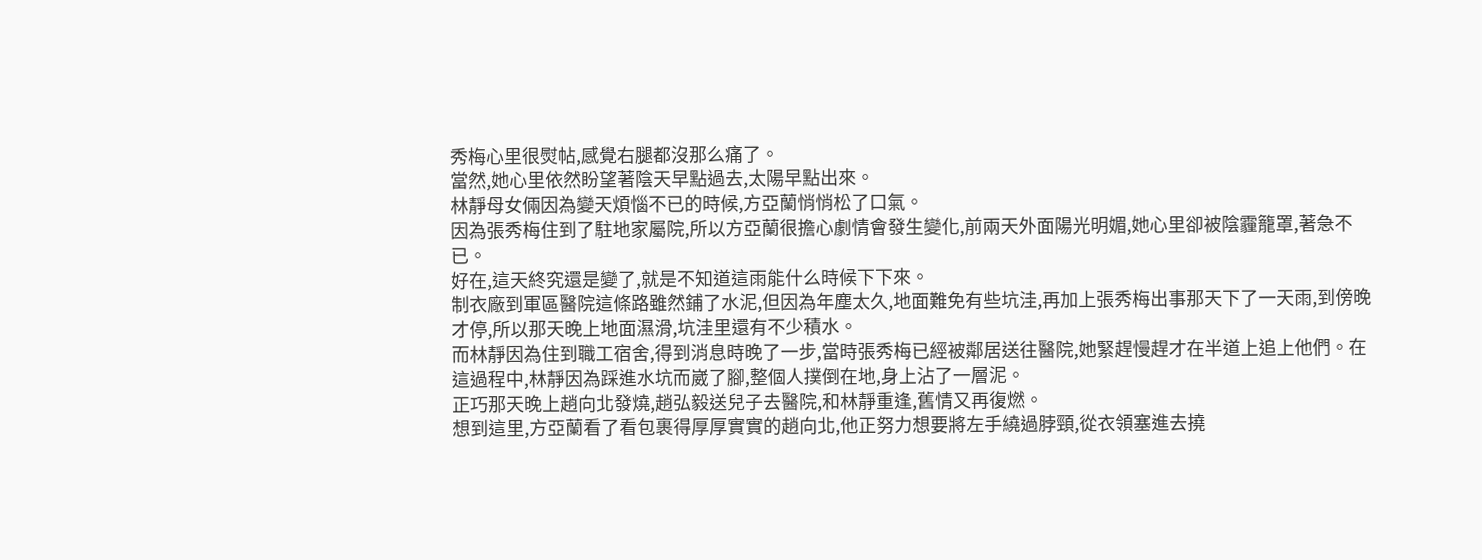秀梅心里很熨帖,感覺右腿都沒那么痛了。
當然,她心里依然盼望著陰天早點過去,太陽早點出來。
林靜母女倆因為變天煩惱不已的時候,方亞蘭悄悄松了口氣。
因為張秀梅住到了駐地家屬院,所以方亞蘭很擔心劇情會發生變化,前兩天外面陽光明媚,她心里卻被陰霾籠罩,著急不已。
好在,這天終究還是變了,就是不知道這雨能什么時候下下來。
制衣廠到軍區醫院這條路雖然鋪了水泥,但因為年塵太久,地面難免有些坑洼,再加上張秀梅出事那天下了一天雨,到傍晚才停,所以那天晚上地面濕滑,坑洼里還有不少積水。
而林靜因為住到職工宿舍,得到消息時晚了一步,當時張秀梅已經被鄰居送往醫院,她緊趕慢趕才在半道上追上他們。在這過程中,林靜因為踩進水坑而崴了腳,整個人撲倒在地,身上沾了一層泥。
正巧那天晚上趙向北發燒,趙弘毅送兒子去醫院,和林靜重逢,舊情又再復燃。
想到這里,方亞蘭看了看包裹得厚厚實實的趙向北,他正努力想要將左手繞過脖頸,從衣領塞進去撓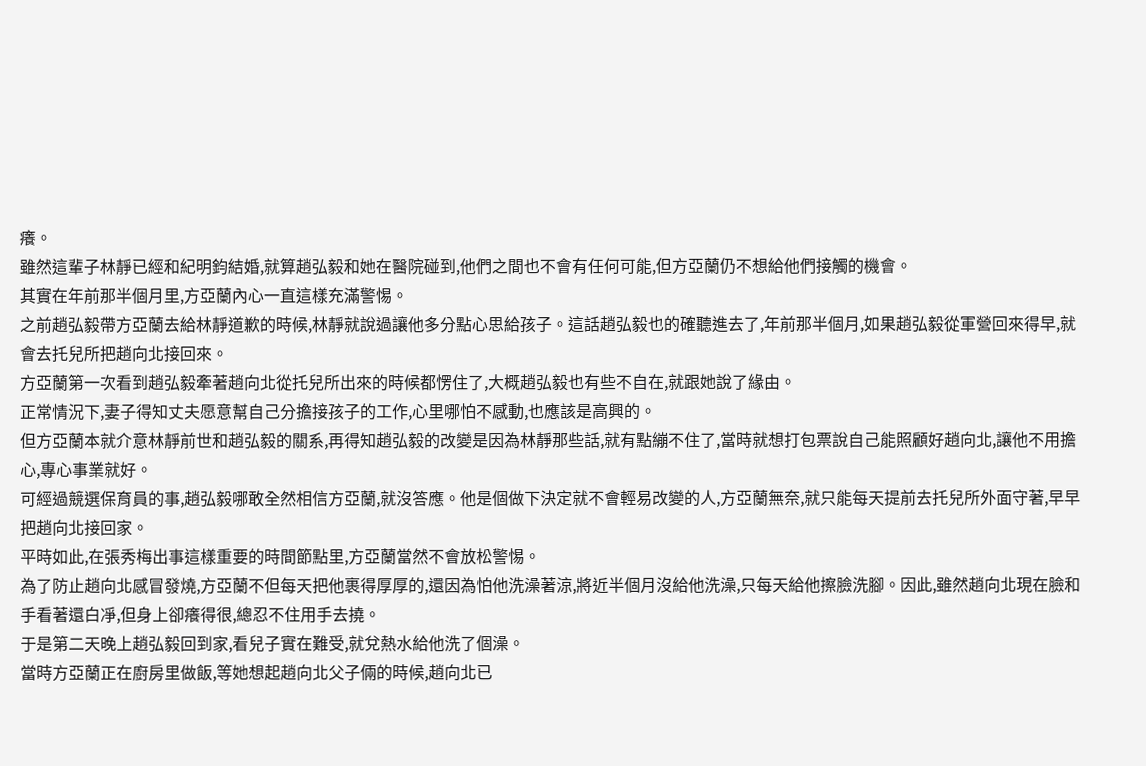癢。
雖然這輩子林靜已經和紀明鈞結婚,就算趙弘毅和她在醫院碰到,他們之間也不會有任何可能,但方亞蘭仍不想給他們接觸的機會。
其實在年前那半個月里,方亞蘭內心一直這樣充滿警惕。
之前趙弘毅帶方亞蘭去給林靜道歉的時候,林靜就說過讓他多分點心思給孩子。這話趙弘毅也的確聽進去了,年前那半個月,如果趙弘毅從軍營回來得早,就會去托兒所把趙向北接回來。
方亞蘭第一次看到趙弘毅牽著趙向北從托兒所出來的時候都愣住了,大概趙弘毅也有些不自在,就跟她說了緣由。
正常情況下,妻子得知丈夫愿意幫自己分擔接孩子的工作,心里哪怕不感動,也應該是高興的。
但方亞蘭本就介意林靜前世和趙弘毅的關系,再得知趙弘毅的改變是因為林靜那些話,就有點繃不住了,當時就想打包票說自己能照顧好趙向北,讓他不用擔心,專心事業就好。
可經過競選保育員的事,趙弘毅哪敢全然相信方亞蘭,就沒答應。他是個做下決定就不會輕易改變的人,方亞蘭無奈,就只能每天提前去托兒所外面守著,早早把趙向北接回家。
平時如此,在張秀梅出事這樣重要的時間節點里,方亞蘭當然不會放松警惕。
為了防止趙向北感冒發燒,方亞蘭不但每天把他裹得厚厚的,還因為怕他洗澡著涼,將近半個月沒給他洗澡,只每天給他擦臉洗腳。因此,雖然趙向北現在臉和手看著還白凈,但身上卻癢得很,總忍不住用手去撓。
于是第二天晚上趙弘毅回到家,看兒子實在難受,就兌熱水給他洗了個澡。
當時方亞蘭正在廚房里做飯,等她想起趙向北父子倆的時候,趙向北已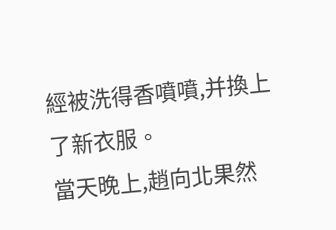經被洗得香噴噴,并換上了新衣服。
當天晚上,趙向北果然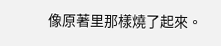像原著里那樣燒了起來。